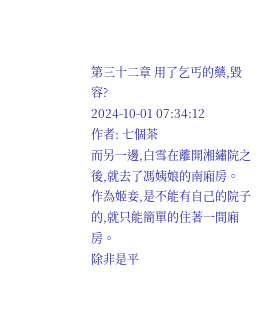第三十二章 用了乞丐的藥,毀容?
2024-10-01 07:34:12
作者: 七個茶
而另一邊,白雪在離開湘繡院之後,就去了馮姨娘的南廂房。
作為姬妾,是不能有自己的院子的,就只能簡單的住著一間廂房。
除非是平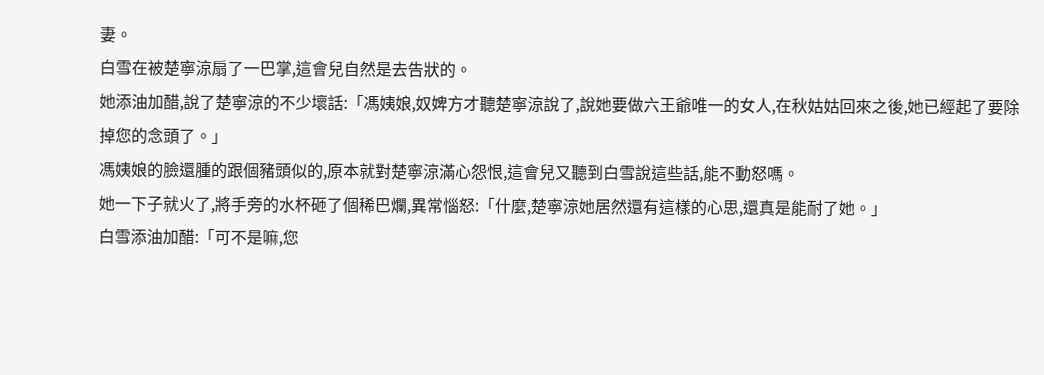妻。
白雪在被楚寧涼扇了一巴掌,這會兒自然是去告狀的。
她添油加醋,說了楚寧涼的不少壞話:「馮姨娘,奴婢方才聽楚寧涼說了,說她要做六王爺唯一的女人,在秋姑姑回來之後,她已經起了要除掉您的念頭了。」
馮姨娘的臉還腫的跟個豬頭似的,原本就對楚寧涼滿心怨恨,這會兒又聽到白雪說這些話,能不動怒嗎。
她一下子就火了,將手旁的水杯砸了個稀巴爛,異常惱怒:「什麼,楚寧涼她居然還有這樣的心思,還真是能耐了她。」
白雪添油加醋:「可不是嘛,您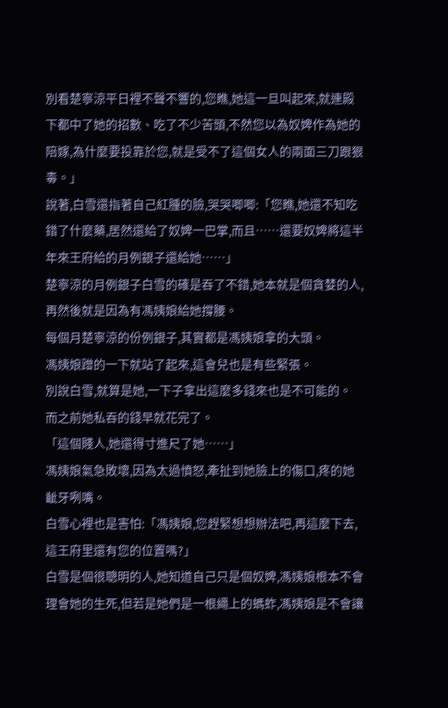別看楚寧涼平日裡不聲不響的,您瞧,她這一旦叫起來,就連殿下都中了她的招數、吃了不少苦頭,不然您以為奴婢作為她的陪嫁,為什麼要投靠於您,就是受不了這個女人的兩面三刀跟狠毒。」
說著,白雪還指著自己紅腫的臉,哭哭唧唧:「您瞧,她還不知吃錯了什麼藥,居然還給了奴婢一巴掌,而且……還要奴婢將這半年來王府給的月例銀子還給她……」
楚寧涼的月例銀子白雪的確是吞了不錯,她本就是個貪婪的人,再然後就是因為有馮姨娘給她撐腰。
每個月楚寧涼的份例銀子,其實都是馮姨娘拿的大頭。
馮姨娘蹭的一下就站了起來,這會兒也是有些緊張。
別說白雪,就算是她,一下子拿出這麼多錢來也是不可能的。
而之前她私吞的錢早就花完了。
「這個賤人,她還得寸進尺了她……」
馮姨娘氣急敗壞,因為太過憤怒,牽扯到她臉上的傷口,疼的她齜牙咧嘴。
白雪心裡也是害怕:「馮姨娘,您趕緊想想辦法吧,再這麼下去,這王府里還有您的位置嗎?」
白雪是個很聰明的人,她知道自己只是個奴婢,馮姨娘根本不會理會她的生死,但若是她們是一根繩上的螞蚱,馮姨娘是不會讓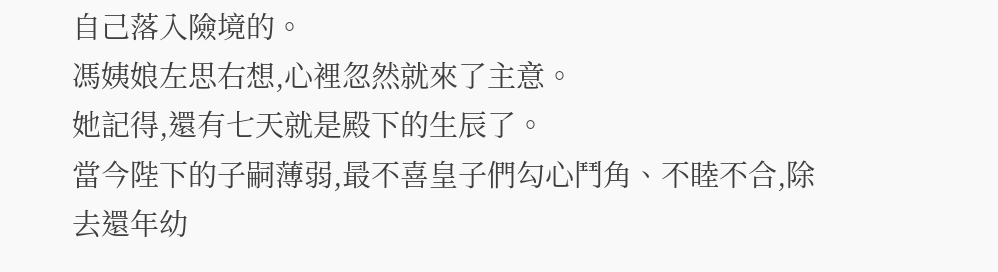自己落入險境的。
馮姨娘左思右想,心裡忽然就來了主意。
她記得,還有七天就是殿下的生辰了。
當今陛下的子嗣薄弱,最不喜皇子們勾心鬥角、不睦不合,除去還年幼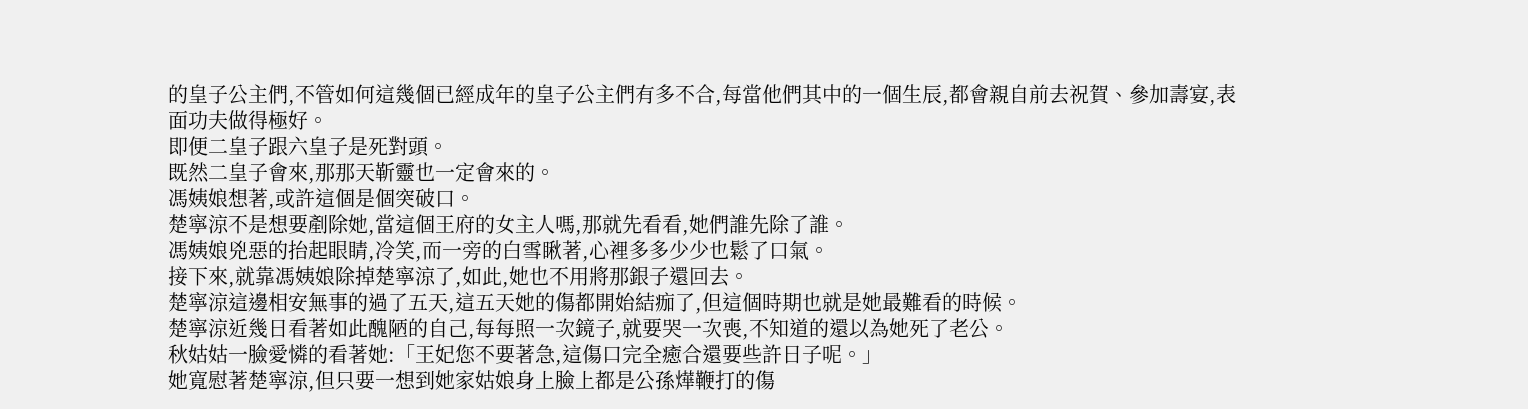的皇子公主們,不管如何這幾個已經成年的皇子公主們有多不合,每當他們其中的一個生辰,都會親自前去祝賀、參加壽宴,表面功夫做得極好。
即便二皇子跟六皇子是死對頭。
既然二皇子會來,那那天靳靈也一定會來的。
馮姨娘想著,或許這個是個突破口。
楚寧涼不是想要剷除她,當這個王府的女主人嗎,那就先看看,她們誰先除了誰。
馮姨娘兇惡的抬起眼睛,冷笑,而一旁的白雪瞅著,心裡多多少少也鬆了口氣。
接下來,就靠馮姨娘除掉楚寧涼了,如此,她也不用將那銀子還回去。
楚寧涼這邊相安無事的過了五天,這五天她的傷都開始結痂了,但這個時期也就是她最難看的時候。
楚寧涼近幾日看著如此醜陋的自己,每每照一次鏡子,就要哭一次喪,不知道的還以為她死了老公。
秋姑姑一臉愛憐的看著她:「王妃您不要著急,這傷口完全癒合還要些許日子呢。」
她寬慰著楚寧涼,但只要一想到她家姑娘身上臉上都是公孫燁鞭打的傷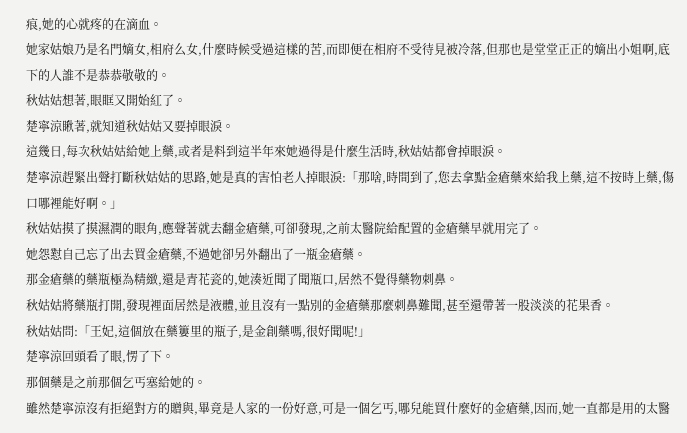痕,她的心就疼的在滴血。
她家姑娘乃是名門嫡女,相府么女,什麼時候受過這樣的苦,而即便在相府不受待見被冷落,但那也是堂堂正正的嫡出小姐啊,底下的人誰不是恭恭敬敬的。
秋姑姑想著,眼眶又開始紅了。
楚寧涼瞅著,就知道秋姑姑又要掉眼淚。
這幾日,每次秋姑姑給她上藥,或者是料到這半年來她過得是什麼生活時,秋姑姑都會掉眼淚。
楚寧涼趕緊出聲打斷秋姑姑的思路,她是真的害怕老人掉眼淚:「那啥,時間到了,您去拿點金瘡藥來給我上藥,這不按時上藥,傷口哪裡能好啊。」
秋姑姑摸了摸濕潤的眼角,應聲著就去翻金瘡藥,可卻發現,之前太醫院給配置的金瘡藥早就用完了。
她怨懟自己忘了出去買金瘡藥,不過她卻另外翻出了一瓶金瘡藥。
那金瘡藥的藥瓶極為精緻,還是青花瓷的,她湊近聞了聞瓶口,居然不覺得藥物刺鼻。
秋姑姑將藥瓶打開,發現裡面居然是液體,並且沒有一點別的金瘡藥那麼刺鼻難聞,甚至還帶著一股淡淡的花果香。
秋姑姑問:「王妃,這個放在藥簍里的瓶子,是金創藥嗎,很好聞呢!」
楚寧涼回頭看了眼,愣了下。
那個藥是之前那個乞丐塞給她的。
雖然楚寧涼沒有拒絕對方的贈與,畢竟是人家的一份好意,可是一個乞丐,哪兒能買什麼好的金瘡藥,因而,她一直都是用的太醫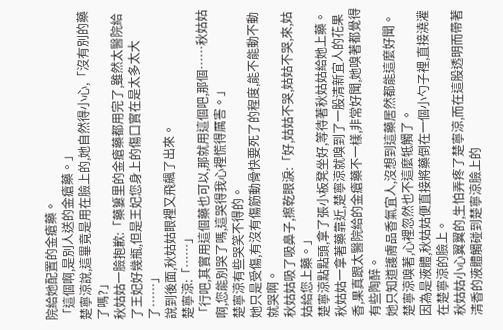院給她配置的金瘡藥。
「這個啊,是別人送的金瘡藥。」
楚寧涼說,這畢竟是用在臉上的,她自然得小心,「沒有別的藥了嗎?」
秋姑姑一臉抱歉:「藥簍里的金瘡藥都用完了,雖然太醫院給了王妃好幾瓶,但是王妃您身上的傷口實在是太多太大了……」
說到後面,秋姑姑眼裡又飛飆了出來。
楚寧涼:「……」
「行吧,其實用這個藥也可以,那就用這個吧,那個……秋姑姑啊,您能別哭了嗎,這哭得我心裡慌得厲害。」
楚寧涼有些哭笑不得的。
她只是受傷,有沒有傷筋動骨快要死了的程度,能不能動不動就哭啊。
秋姑姑吸了吸鼻子,擦乾眼淚:「好,姑姑不哭,姑姑不哭,來,姑姑給您上藥。」
楚寧涼點點頭,拿了張小板凳坐好,等待著秋姑姑給她上藥。
秋姑姑一拿著藥靠近,楚寧涼就嗅到了一股清新宜人的花果香,果真跟太醫院給的金瘡藥不一樣,非常好聞,她嗅著都覺得有些陶醉。
她只知道護膚品香氣宜人,沒想到這藥居然都能這麼好聞。
楚寧涼嗅著,心裡忽然也不這麼牴觸了。
因為是液體,秋姑姑便直接將藥倒在一個小勺子裡,直接澆灌在楚寧涼的臉上。
秋姑姑小心翼翼的,生怕弄疼了楚寧涼,而在這股透明而帶著清香的液體觸碰到楚寧涼臉上的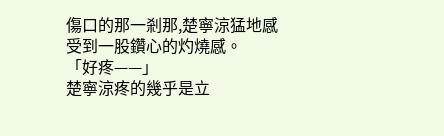傷口的那一剎那,楚寧涼猛地感受到一股鑽心的灼燒感。
「好疼——」
楚寧涼疼的幾乎是立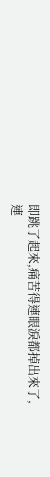即跳了起來,痛苦得連眼淚都掉出來了,連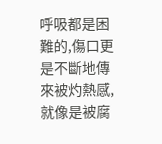呼吸都是困難的,傷口更是不斷地傳來被灼熱感,就像是被腐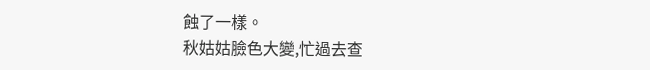蝕了一樣。
秋姑姑臉色大變,忙過去查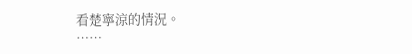看楚寧涼的情況。
……